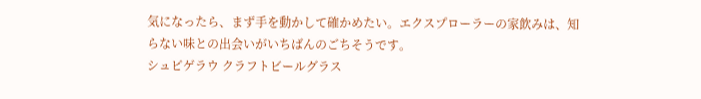気になったら、まず手を動かして確かめたい。エクスプローラーの家飲みは、知らない味との出会いがいちばんのごちそうです。
シュピゲラウ クラフトビールグラス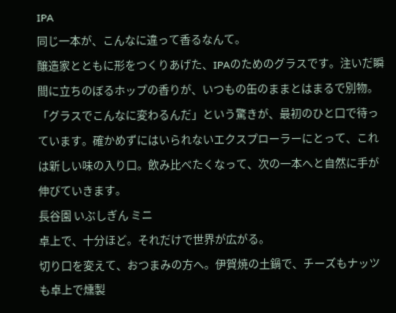IPA
同じ一本が、こんなに違って香るなんて。
醸造家とともに形をつくりあげた、IPAのためのグラスです。注いだ瞬間に立ちのぼるホップの香りが、いつもの缶のままとはまるで別物。「グラスでこんなに変わるんだ」という驚きが、最初のひと口で待っています。確かめずにはいられないエクスプローラーにとって、これは新しい味の入り口。飲み比べたくなって、次の一本へと自然に手が伸びていきます。
長谷園 いぶしぎん ミニ
卓上で、十分ほど。それだけで世界が広がる。
切り口を変えて、おつまみの方へ。伊賀焼の土鍋で、チーズもナッツも卓上で燻製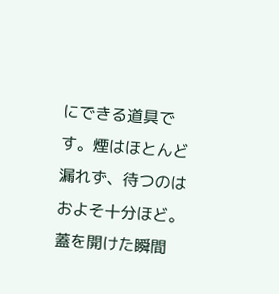にできる道具です。煙はほとんど漏れず、待つのはおよそ十分ほど。蓋を開けた瞬間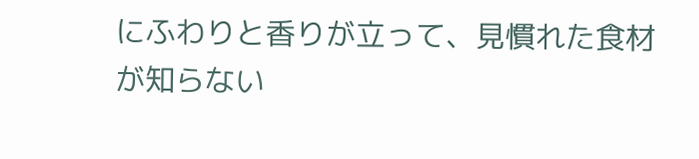にふわりと香りが立って、見慣れた食材が知らない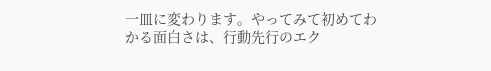一皿に変わります。やってみて初めてわかる面白さは、行動先行のエク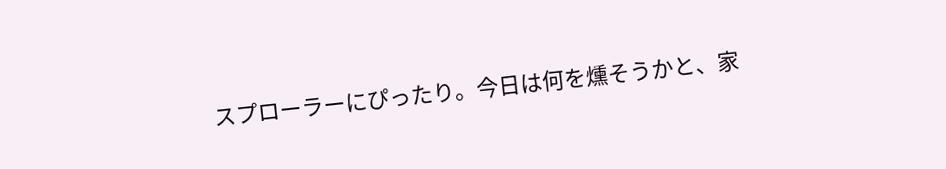スプローラーにぴったり。今日は何を燻そうかと、家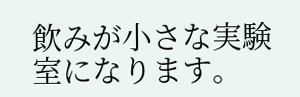飲みが小さな実験室になります。